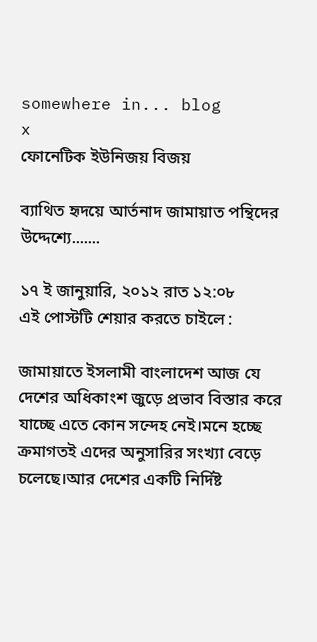somewhere in... blog
x
ফোনেটিক ইউনিজয় বিজয়

ব্যাথিত হৃদয়ে আর্তনাদ জামায়াত পন্থিদের উদ্দেশ্যে.......

১৭ ই জানুয়ারি, ২০১২ রাত ১২:০৮
এই পোস্টটি শেয়ার করতে চাইলে :

জামায়াতে ইসলামী বাংলাদেশ আজ যে দেশের অধিকাংশ জুড়ে প্রভাব বিস্তার করে যাচ্ছে এতে কোন সন্দেহ নেই।মনে হচ্ছে ক্রমাগতই এদের অনুসারির সংখ্যা বেড়ে চলেছে।আর দেশের একটি নির্দিষ্ট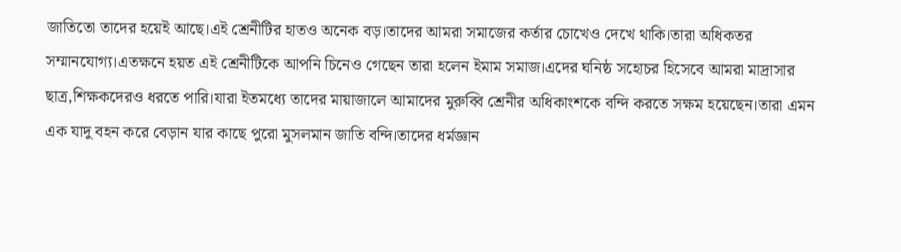জাতিতো তাদের হয়েই আছে।এই শ্রেনীটির হাতও অনেক বড়।তাদের আমরা সমাজের কর্তার চোখেও দেখে থাকি।তারা অধিকতর সম্মানযোগ্য।এতক্ষনে হয়ত এই শ্রেনীটিকে আপনি চিনেও গেছেন তারা হলেন ইমাম সমাজ।এদের ঘনিষ্ঠ সহোচর হিসেবে আমরা মাদ্রাসার ছাত্র,শিক্ষকদেরও ধরতে পারি।যারা ইতমধ্যে তাদের মায়াজালে আমাদের মুরুব্বি শ্রেনীর অধিকাংশকে বন্দি করতে সক্ষম হয়েছেন।তারা এমন এক যাদু বহন করে বেড়ান যার কাছে পুরো মুসলমান জাতি বন্দি।তাদের ধর্মজ্ঞান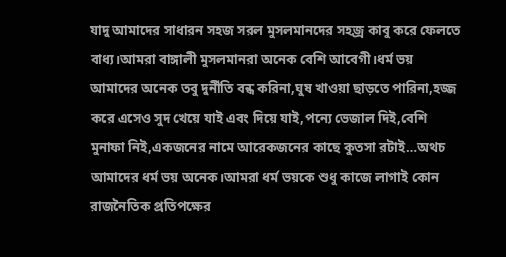যাদু আমাদের সাধারন সহজ সরল মুসলমানদের সহজ্র কাবু করে ফেলতে বাধ্য।আমরা বাঙ্গালী মুসলমানরা অনেক বেশি আবেগী।ধর্ম ভয় আমাদের অনেক তবু দুর্নীতি বন্ধ করিনা,ঘুষ খাওয়া ছাড়তে পারিনা,হজ্জ করে এসেও সুদ খেয়ে যাই এবং দিয়ে যাই,পন্যে ভেজাল দিই,বেশি মুনাফা নিই,একজনের নামে আরেকজনের কাছে কুতসা রটাই…অথচ আমাদের ধর্ম ভয় অনেক।আমরা ধর্ম ভয়কে শুধু কাজে লাগাই কোন রাজনৈতিক প্রতিপক্ষের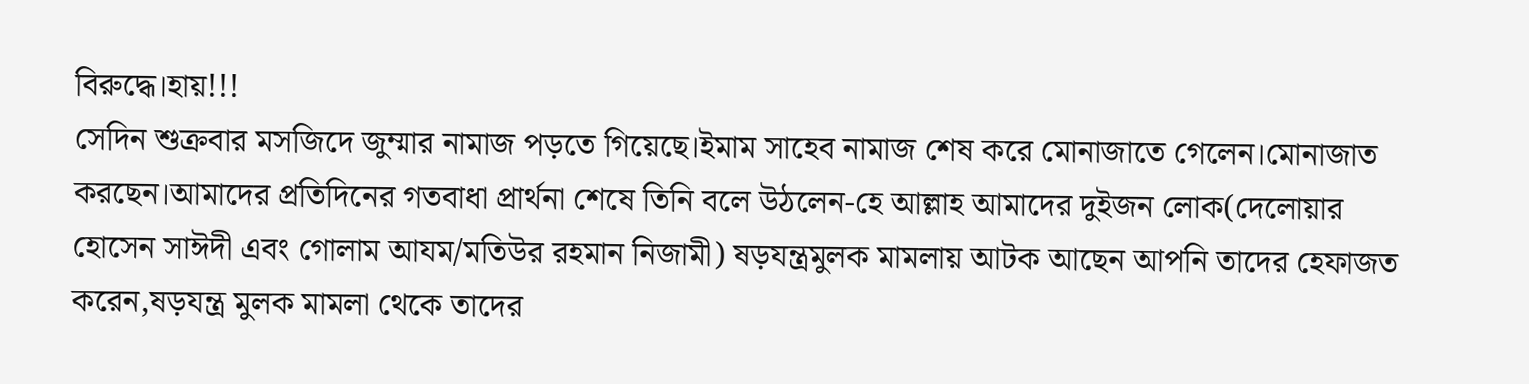বিরুদ্ধে।হায়!!!
সেদিন শুক্রবার মসজিদে জুম্মার নামাজ পড়তে গিয়েছে।ইমাম সাহেব নামাজ শেষ করে মোনাজাতে গেলেন।মোনাজাত করছেন।আমাদের প্রতিদিনের গতবাধা প্রার্থনা শেষে তিনি বলে উঠলেন-হে আল্লাহ আমাদের দুইজন লোক(দেলোয়ার হোসেন সাঈদী এবং গোলাম আযম/মতিউর রহমান নিজামী) ষড়যন্ত্রমুলক মামলায় আটক আছেন আপনি তাদের হেফাজত করেন,ষড়যন্ত্র মুলক মামলা থেকে তাদের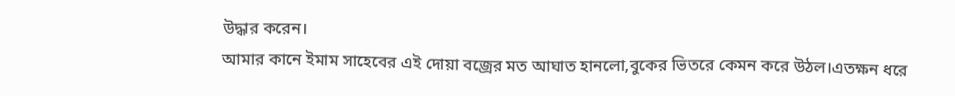উদ্ধার করেন।
আমার কানে ইমাম সাহেবের এই দোয়া বজ্রের মত আঘাত হানলো,বুকের ভিতরে কেমন করে উঠল।এতক্ষন ধরে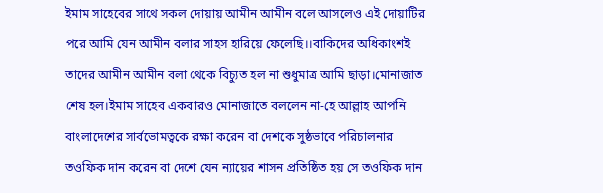ইমাম সাহেবের সাথে সকল দোয়ায় আমীন আমীন বলে আসলেও এই দোয়াটির পরে আমি যেন আমীন বলার সাহস হারিয়ে ফেলেছি।।বাকিদের অধিকাংশই তাদের আমীন আমীন বলা থেকে বিচ্যুত হল না শুধুমাত্র আমি ছাড়া।মোনাজাত শেষ হল।ইমাম সাহেব একবারও মোনাজাতে বললেন না-হে আল্লাহ আপনি বাংলাদেশের সার্বভোমত্বকে রক্ষা করেন বা দেশকে সুষ্ঠভাবে পরিচালনার তওফিক দান করেন বা দেশে যেন ন্যায়ের শাসন প্রতিষ্ঠিত হয় সে তওফিক দান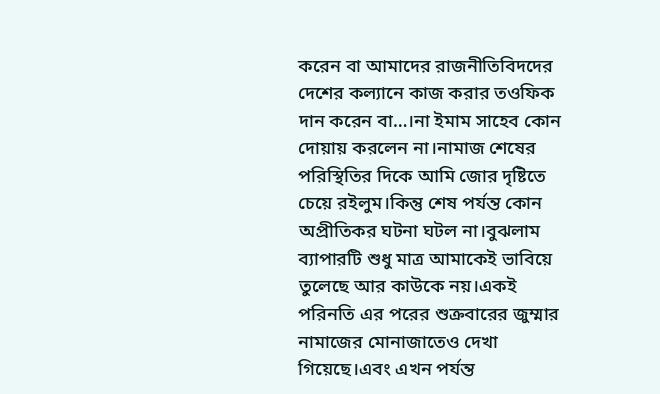করেন বা আমাদের রাজনীতিবিদদের দেশের কল্যানে কাজ করার তওফিক দান করেন বা…।না ইমাম সাহেব কোন দোয়ায় করলেন না।নামাজ শেষের পরিস্থিতির দিকে আমি জোর দৃষ্টিতে চেয়ে রইলুম।কিন্তু শেষ পর্যন্ত কোন অপ্রীতিকর ঘটনা ঘটল না।বুঝলাম ব্যাপারটি শুধু মাত্র আমাকেই ভাবিয়ে তুলেছে আর কাউকে নয়।একই পরিনতি এর পরের শুক্রবারের জুম্মার নামাজের মোনাজাতেও দেখা গিয়েছে।এবং এখন পর্যন্ত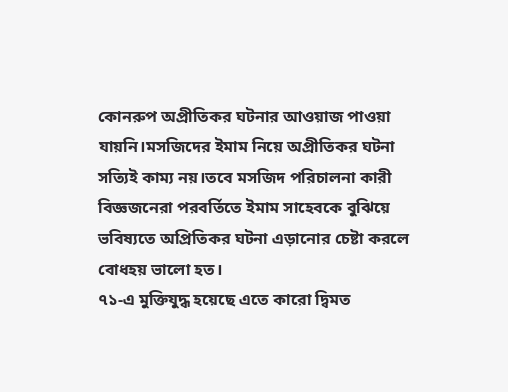কোনরুপ অপ্রীতিকর ঘটনার আওয়াজ পাওয়া যায়নি।মসজিদের ইমাম নিয়ে অপ্রীতিকর ঘটনা সত্যিই কাম্য নয়।তবে মসজিদ পরিচালনা কারী বিজ্ঞজনেরা পরবর্তিতে ইমাম সাহেবকে বুঝিয়ে ভবিষ্যতে অপ্রিতিকর ঘটনা এড়ানোর চেষ্টা করলে বোধহয় ভালো হত।
৭১-এ মুক্তিযুদ্ধ হয়েছে এতে কারো দ্বিমত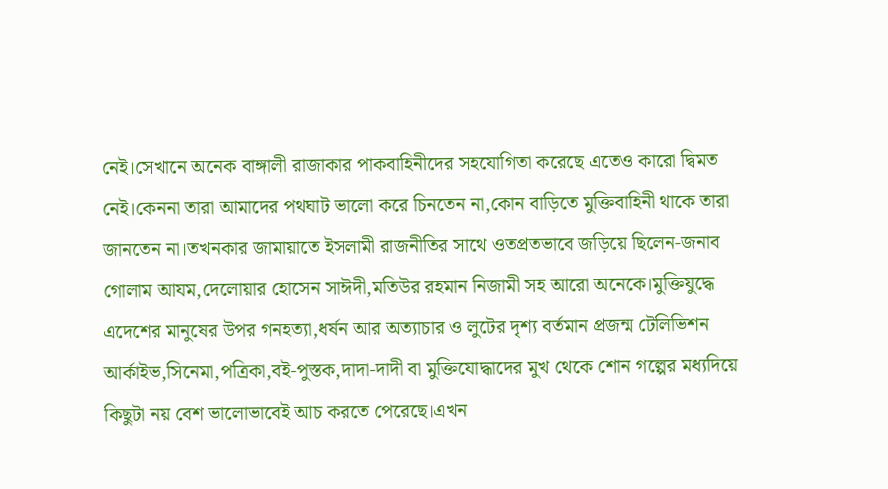নেই।সেখানে অনেক বাঙ্গালী রাজাকার পাকবাহিনীদের সহযোগিতা করেছে এতেও কারো দ্বিমত নেই।কেননা তারা আমাদের পথঘাট ভালো করে চিনতেন না,কোন বাড়িতে মুক্তিবাহিনী থাকে তারা জানতেন না।তখনকার জামায়াতে ইসলামী রাজনীতির সাথে ওতপ্রতভাবে জড়িয়ে ছিলেন-জনাব গোলাম আযম,দেলোয়ার হোসেন সাঈদী,মতিউর রহমান নিজামী সহ আরো অনেকে।মুক্তিযুদ্ধে এদেশের মানুষের উপর গনহত্যা,ধর্ষন আর অত্যাচার ও লুটের দৃশ্য বর্তমান প্রজন্ম টেলিভিশন আর্কাইভ,সিনেমা,পত্রিকা,বই-পুস্তক,দাদা-দাদী বা মুক্তিযোদ্ধাদের মুখ থেকে শোন গল্পের মধ্যদিয়ে কিছুটা নয় বেশ ভালোভাবেই আচ করতে পেরেছে।এখন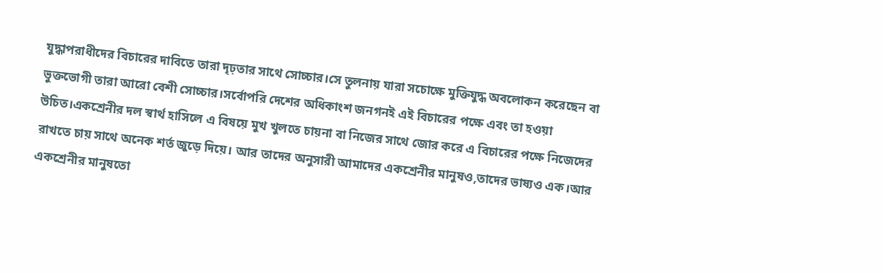যুদ্ধাপরাধীদের বিচারের দাবিতে তারা দৃঢ়তার সাথে সোচ্চার।সে তুলনায় যারা সচোক্ষে মুক্তিযুদ্ধ অবলোকন করেছেন বা ভুক্তভোগী তারা আরো বেশী সোচ্চার।সর্বোপরি দেশের অধিকাংশ জনগনই এই বিচারের পক্ষে এবং তা হওয়া উচিত।একশ্রেনীর দল স্বার্থ হাসিলে এ বিষয়ে মুখ খুলতে চায়না বা নিজের সাথে জোর করে এ বিচারের পক্ষে নিজেদের রাখতে চায় সাথে অনেক শর্ত জুড়ে দিয়ে। আর তাদের অনুসারী আমাদের একশ্রেনীর মানুষও,তাদের ভাষ্যও এক।আর একশ্রেনীর মানুষতো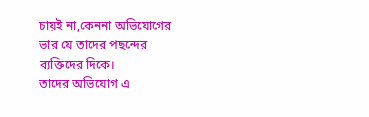চায়ই না,কেননা অভিযোগের ভার যে তাদের পছন্দের ব্যক্তিদের দিকে।
তাদের অভিযোগ এ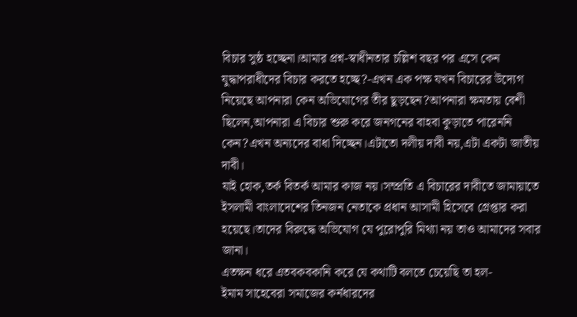বিচার সুষ্ঠ হচ্ছেনা।আমার প্রশ্ন-স্বাধীনতার চল্লিশ বছর পর এসে কেন যুদ্ধাপরাধীদের বিচার করতে হচ্ছে?-এখন এক পক্ষ যখন বিচারের উদ্যেগ নিয়েছে আপনারা কেন অভিযোগের তীর ছুড়ছেন?আপনারা ক্ষমতায় বেশী ছিলেন,আপনারা এ বিচার শুরু করে জনগনের বাহবা কুড়াতে পারেননি কেন?এখন অন্যদের বাধা দিচ্ছেন।এটাতো দলীয় দাবী নয়,এটা একটা জাতীয় দাবী।
যাই হোক,তর্ক বিতর্ক আমার কাজ নয়।সম্প্রতি এ বিচারের দাবীতে জামায়াতে ইসলামী বাংলাদেশের তিনজন নেতাকে প্রধান আসামী হিসেবে গ্রেপ্তার করা হয়েছে।তাদের বিরুদ্ধে অভিযোগ যে পুরোপুরি মিথ্যা নয় তাও আমাদের সবার জানা।
এতক্ষন ধরে এতবকবকানি করে যে কথাটি বলতে চেয়েছি তা হল-
ইমাম সাহেবেরা সমাজের কর্নধারদের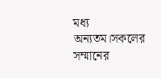মধ্য অন্যতম।সকলের সম্মানের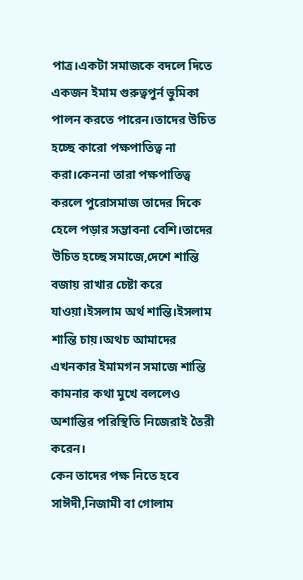পাত্র।একটা সমাজকে বদলে দিতে একজন ইমাম গুরুত্বপুর্ন ভুমিকা পালন করতে পারেন।তাদের উচিত হচ্ছে কারো পক্ষপাতিত্ব না করা।কেননা তারা পক্ষপাতিত্ব করলে পুরোসমাজ তাদের দিকে হেলে পড়ার সম্ভাবনা বেশি।তাদের উচিত হচ্ছে সমাজে,দেশে শান্তি বজায় রাখার চেষ্টা করে যাওয়া।ইসলাম অর্থ শান্তি।ইসলাম শান্তি চায়।অথচ আমাদের এখনকার ইমামগন সমাজে শান্তি কামনার কথা মুখে বললেও অশান্তির পরিস্থিতি নিজেরাই তৈরী করেন।
কেন তাদের পক্ষ নিতে হবে সাঈদী,নিজামী বা গোলাম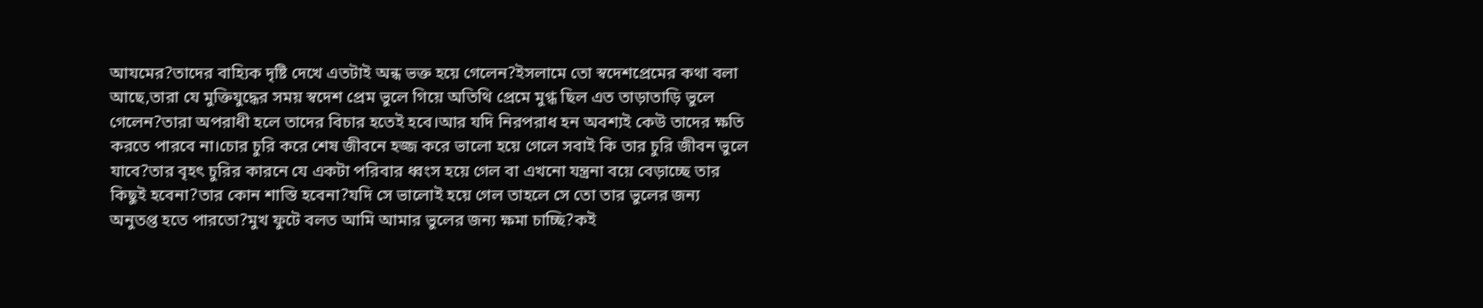আযমের?তাদের বাহ্যিক দৃষ্টি দেখে এতটাই অন্ধ ভক্ত হয়ে গেলেন?ইসলামে তো স্বদেশপ্রেমের কথা বলা আছে,তারা যে মুক্তিযুদ্ধের সময় স্বদেশ প্রেম ভুলে গিয়ে অতিথি প্রেমে মুগ্ধ ছিল এত তাড়াতাড়ি ভুলে গেলেন?তারা অপরাধী হলে তাদের বিচার হতেই হবে।আর যদি নিরপরাধ হন অবশ্যই কেউ তাদের ক্ষতি করতে পারবে না।চোর চুরি করে শেষ জীবনে হজ্জ করে ভালো হয়ে গেলে সবাই কি তার চুরি জীবন ভুলে যাবে?তার বৃহৎ চুরির কারনে যে একটা পরিবার ধ্বংস হয়ে গেল বা এখনো যন্ত্রনা বয়ে বেড়াচ্ছে তার কিছুই হবেনা?তার কোন শাস্তি হবেনা?যদি সে ভালোই হয়ে গেল তাহলে সে তো তার ভুলের জন্য অনুতপ্ত হতে পারতো?মুখ ফুটে বলত আমি আমার ভুলের জন্য ক্ষমা চাচ্ছি?কই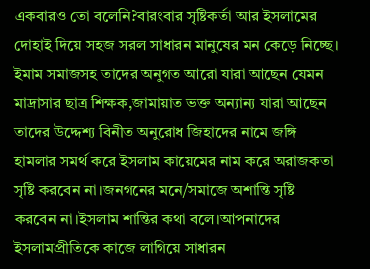একবারও তো বলেনি?বারংবার সৃষ্টিকর্তা আর ইসলামের দোহাই দিয়ে সহজ সরল সাধারন মানুষের মন কেড়ে নিচ্ছে।
ইমাম সমাজসহ তাদের অনুগত আরো যারা আছেন যেমন মাদ্রাসার ছাত্র শিক্ষক,জামায়াত ভক্ত অন্যান্য যারা আছেন তাদের উদ্দেশ্য বিনীত অনুরোধ জিহাদের নামে জঙ্গি হামলার সমর্থ করে ইসলাম কায়েমের নাম করে অরাজকতা সৃষ্টি করবেন না।জনগনের মনে/সমাজে অশান্তি সৃষ্টি করবেন না।ইসলাম শান্তির কথা বলে।আপনাদের ইসলামপ্রীতিকে কাজে লাগিয়ে সাধারন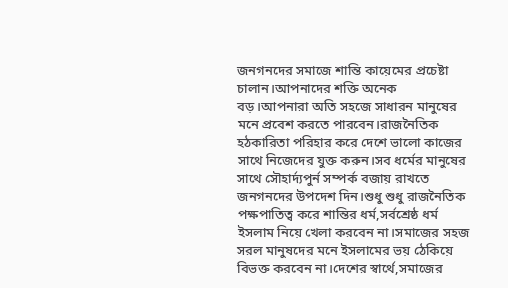জনগনদের সমাজে শান্তি কায়েমের প্রচেষ্টা চালান।আপনাদের শক্তি অনেক বড়।আপনারা অতি সহজে সাধারন মানুষের মনে প্রবেশ করতে পারবেন।রাজনৈতিক হঠকারিতা পরিহার করে দেশে ভালো কাজের সাথে নিজেদের যুক্ত করুন।সব ধর্মের মানুষের সাথে সৌহার্দ্যপুর্ন সম্পর্ক বজায় রাখতে জনগনদের উপদেশ দিন।শুধু শুধু রাজনৈতিক পক্ষপাতিত্ব করে শান্তির ধর্ম,সর্বশ্রেষ্ঠ ধর্ম ইসলাম নিয়ে খেলা করবেন না।সমাজের সহজ সরল মানুষদের মনে ইসলামের ভয় ঠেকিয়ে বিভক্ত করবেন না।দেশের স্বার্থে,সমাজের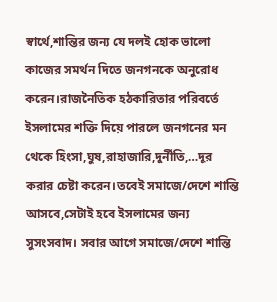স্বার্থে,শান্তির জন্য যে দলই হোক ভালো কাজের সমর্থন দিতে জনগনকে অনুরোধ করেন।রাজনৈতিক হঠকারিতার পরিবর্তে ইসলামের শক্তি দিয়ে পারলে জনগনের মন থেকে হিংসা,ঘুষ,রাহাজারি,দুর্নীতি,…দূর করার চেষ্টা করেন।তবেই সমাজে/দেশে শান্তি আসবে,সেটাই হবে ইসলামের জন্য সুসংসবাদ। সবার আগে সমাজে/দেশে শান্তি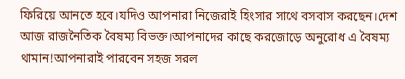ফিরিয়ে আনতে হবে।যদিও আপনারা নিজেরাই হিংসার সাথে বসবাস করছেন।দেশ আজ রাজনৈতিক বৈষম্য বিভক্ত।আপনাদের কাছে করজোড়ে অনুরোধ এ বৈষম্য থামান!আপনারাই পারবেন সহজ সরল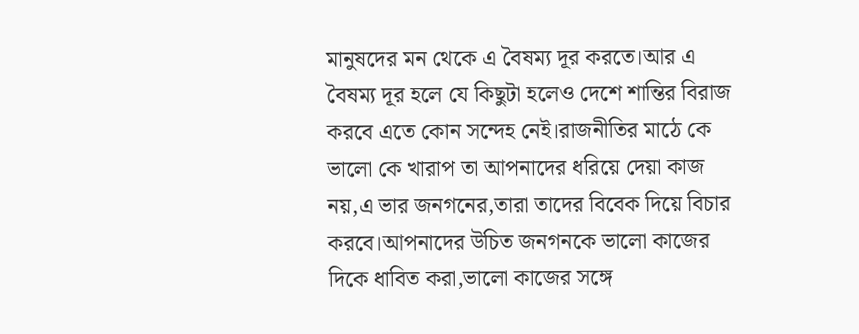মানুষদের মন থেকে এ বৈষম্য দূর করতে।আর এ বৈষম্য দূর হলে যে কিছুটা হলেও দেশে শান্তির বিরাজ করবে এতে কোন সন্দেহ নেই।রাজনীতির মাঠে কে ভালো কে খারাপ তা আপনাদের ধরিয়ে দেয়া কাজ নয়,এ ভার জনগনের,তারা তাদের বিবেক দিয়ে বিচার করবে।আপনাদের উচিত জনগনকে ভালো কাজের দিকে ধাবিত করা,ভালো কাজের সঙ্গে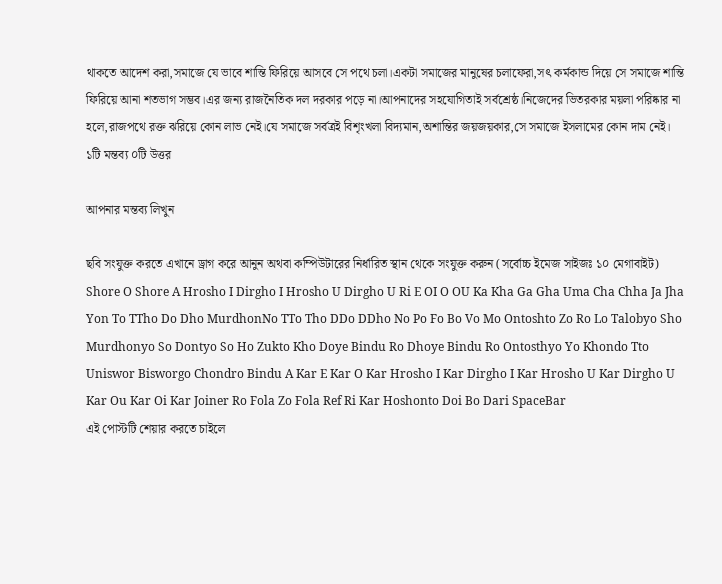থাকতে আদেশ করা,সমাজে যে ভাবে শান্তি ফিরিয়ে আসবে সে পথে চলা।একটা সমাজের মানুষের চলাফেরা,সৎ কর্মকান্ড দিয়ে সে সমাজে শান্তি ফিরিয়ে আনা শতভাগ সম্ভব।এর জন্য রাজনৈতিক দল দরকার পড়ে না।আপনাদের সহযোগিতাই সর্বশ্রেষ্ঠ।নিজেদের ভিতরকার ময়লা পরিষ্কার না হলে,রাজপথে রক্ত ঝরিয়ে কোন লাভ নেই।যে সমাজে সর্বত্রই বিশৃংখলা বিদ্যমান,অশান্তির জয়জয়কার,সে সমাজে ইসলামের কোন দাম নেই।
১টি মন্তব্য ০টি উত্তর

আপনার মন্তব্য লিখুন

ছবি সংযুক্ত করতে এখানে ড্রাগ করে আনুন অথবা কম্পিউটারের নির্ধারিত স্থান থেকে সংযুক্ত করুন (সর্বোচ্চ ইমেজ সাইজঃ ১০ মেগাবাইট)
Shore O Shore A Hrosho I Dirgho I Hrosho U Dirgho U Ri E OI O OU Ka Kha Ga Gha Uma Cha Chha Ja Jha Yon To TTho Do Dho MurdhonNo TTo Tho DDo DDho No Po Fo Bo Vo Mo Ontoshto Zo Ro Lo Talobyo Sho Murdhonyo So Dontyo So Ho Zukto Kho Doye Bindu Ro Dhoye Bindu Ro Ontosthyo Yo Khondo Tto Uniswor Bisworgo Chondro Bindu A Kar E Kar O Kar Hrosho I Kar Dirgho I Kar Hrosho U Kar Dirgho U Kar Ou Kar Oi Kar Joiner Ro Fola Zo Fola Ref Ri Kar Hoshonto Doi Bo Dari SpaceBar
এই পোস্টটি শেয়ার করতে চাইলে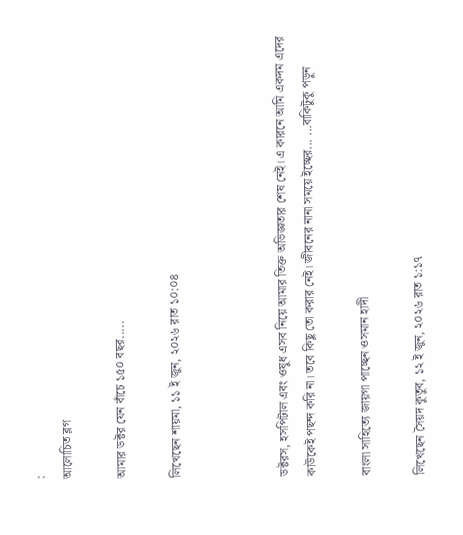:
আলোচিত ব্লগ

আমার ডক্টর যেন বাঁচে ১৫০ বছর.....

লিখেছেন শায়মা, ১১ ই জুন, ২০২৬ রাত ১০:০৪



ডক্টরস, হসপিটাল এবং ওষুধ এসব নিয়ে আমার তিক্ত অভিজ্ঞতার শেষ নেই। এ কারনে আমি একদম এদের কাউকেই পছন্দ করি না। তবে কিছু তো করার নেই। জীবনের নানা সময়ে ইচ্ছের... ...বাকিটুকু পড়ুন

বাংলা সাহিত্যে জায়গা পাচ্ছেন ওসমান হাদী

লিখেছেন সৈয়দ কুতুব, ১২ ই জুন, ২০২৬ রাত ১:১৭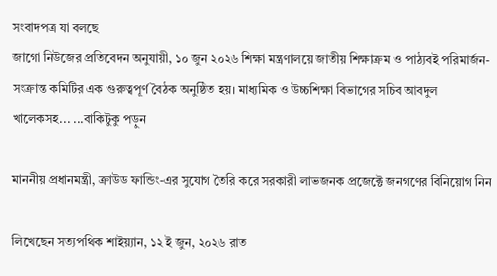সংবাদপত্র যা বলছে
জাগো নিউজের প্রতিবেদন অনুযায়ী, ১০ জুন ২০২৬ শিক্ষা মন্ত্রণালয়ে জাতীয় শিক্ষাক্রম ও পাঠ্যবই পরিমার্জন-সংক্রান্ত কমিটির এক গুরুত্বপূর্ণ বৈঠক অনুষ্ঠিত হয়। মাধ্যমিক ও উচ্চশিক্ষা বিভাগের সচিব আবদুল খালেকসহ... ...বাকিটুকু পড়ুন

মাননীয় প্রধানমন্ত্রী, ক্রাউড ফান্ডিং-এর সুযোগ তৈরি করে সরকারী লাভজনক প্রজেক্টে জনগণের বিনিয়োগ নিন

লিখেছেন সত্যপথিক শাইয়্যান, ১২ ই জুন, ২০২৬ রাত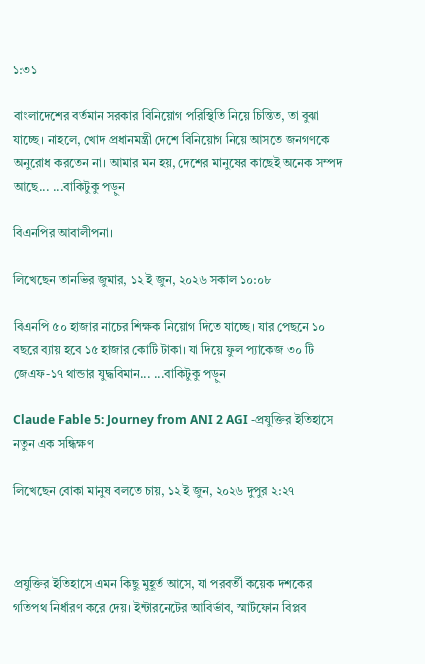১:৩১

বাংলাদেশের বর্তমান সরকার বিনিয়োগ পরিস্থিতি নিয়ে চিন্তিত, তা বুঝা যাচ্ছে। নাহলে, খোদ প্রধানমন্ত্রী দেশে বিনিয়োগ নিয়ে আসতে জনগণকে অনুরোধ করতেন না। আমার মন হয়, দেশের মানুষের কাছেই অনেক সম্পদ আছে... ...বাকিটুকু পড়ুন

বিএনপির আবালীপনা।

লিখেছেন তানভির জুমার, ১২ ই জুন, ২০২৬ সকাল ১০:০৮

বিএনপি ৫০ হাজার নাচের শিক্ষক নিয়োগ দিতে যাচ্ছে। যার পেছনে ১০ বছরে ব্যায় হবে ১৫ হাজার কোটি টাকা। যা দিয়ে ফুল প্যাকেজ ৩০ টি জেএফ-১৭ থান্ডার যুদ্ধবিমান... ...বাকিটুকু পড়ুন

Claude Fable 5: Journey from ANI 2 AGI -প্রযুক্তির ইতিহাসে নতুন এক সন্ধিক্ষণ

লিখেছেন বোকা মানুষ বলতে চায়, ১২ ই জুন, ২০২৬ দুপুর ২:২৭



প্রযুক্তির ইতিহাসে এমন কিছু মুহূর্ত আসে, যা পরবর্তী কয়েক দশকের গতিপথ নির্ধারণ করে দেয়। ইন্টারনেটের আবির্ভাব, স্মার্টফোন বিপ্লব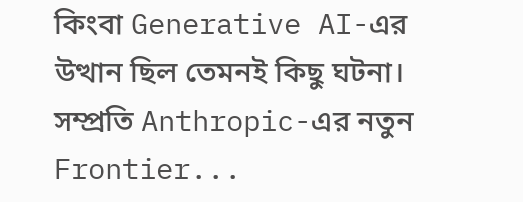কিংবা Generative AI-এর উত্থান ছিল তেমনই কিছু ঘটনা। সম্প্রতি Anthropic-এর নতুন Frontier...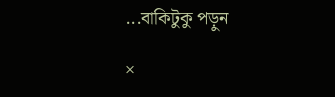...বাকিটুকু পড়ুন

×